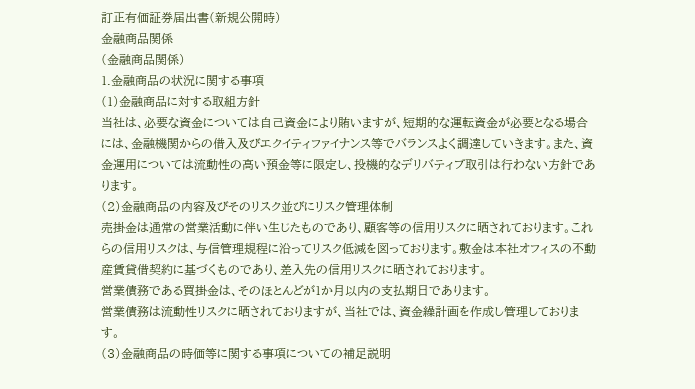訂正有価証券届出書(新規公開時)
金融商品関係
(金融商品関係)
1.金融商品の状況に関する事項
(1)金融商品に対する取組方針
当社は、必要な資金については自己資金により賄いますが、短期的な運転資金が必要となる場合には、金融機関からの借入及びエクイティファイナンス等でバランスよく調達していきます。また、資金運用については流動性の高い預金等に限定し、投機的なデリバティブ取引は行わない方針であります。
(2)金融商品の内容及びそのリスク並びにリスク管理体制
売掛金は通常の営業活動に伴い生じたものであり、顧客等の信用リスクに晒されております。これらの信用リスクは、与信管理規程に沿ってリスク低減を図っております。敷金は本社オフィスの不動産賃貸借契約に基づくものであり、差入先の信用リスクに晒されております。
営業債務である買掛金は、そのほとんどが1か月以内の支払期日であります。
営業債務は流動性リスクに晒されておりますが、当社では、資金繰計画を作成し管理しております。
(3)金融商品の時価等に関する事項についての補足説明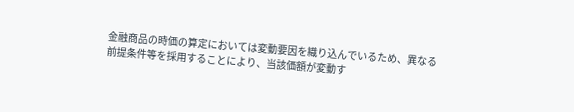金融商品の時価の算定においては変動要因を織り込んでいるため、異なる前提条件等を採用することにより、当該価額が変動す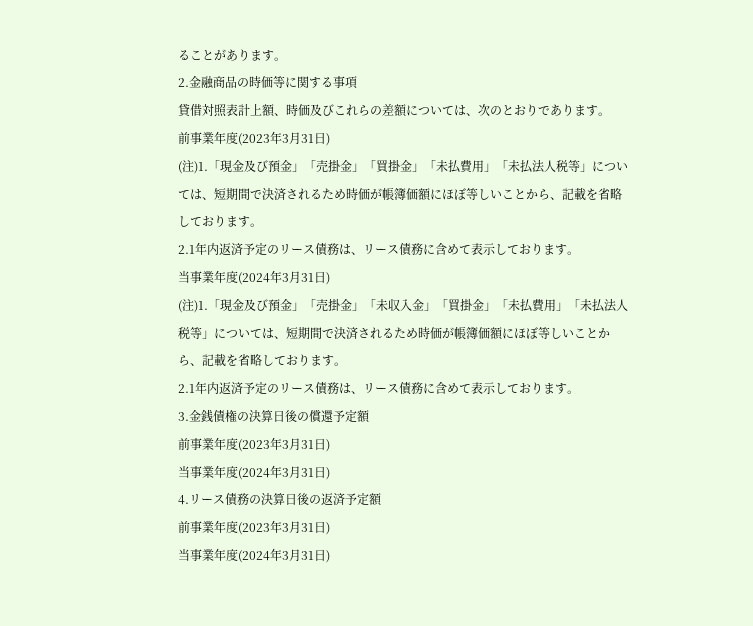ることがあります。
2.金融商品の時価等に関する事項
貸借対照表計上額、時価及びこれらの差額については、次のとおりであります。
前事業年度(2023年3月31日)
(注)1.「現金及び預金」「売掛金」「買掛金」「未払費用」「未払法人税等」については、短期間で決済されるため時価が帳簿価額にほぼ等しいことから、記載を省略しております。
2.1年内返済予定のリース債務は、リース債務に含めて表示しております。
当事業年度(2024年3月31日)
(注)1.「現金及び預金」「売掛金」「未収入金」「買掛金」「未払費用」「未払法人税等」については、短期間で決済されるため時価が帳簿価額にほぼ等しいことから、記載を省略しております。
2.1年内返済予定のリース債務は、リース債務に含めて表示しております。
3.金銭債権の決算日後の償還予定額
前事業年度(2023年3月31日)
当事業年度(2024年3月31日)
4.リース債務の決算日後の返済予定額
前事業年度(2023年3月31日)
当事業年度(2024年3月31日)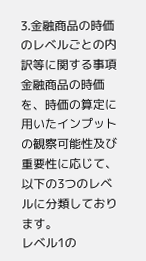3.金融商品の時価のレベルごとの内訳等に関する事項
金融商品の時価を、時価の算定に用いたインプットの観察可能性及び重要性に応じて、以下の3つのレベルに分類しております。
レベル1の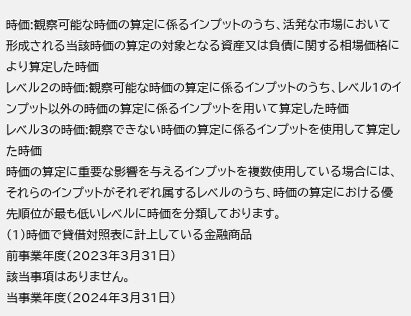時価:観察可能な時価の算定に係るインプットのうち、活発な市場において形成される当該時価の算定の対象となる資産又は負債に関する相場価格により算定した時価
レベル2の時価:観察可能な時価の算定に係るインプットのうち、レベル1のインプット以外の時価の算定に係るインプットを用いて算定した時価
レベル3の時価:観察できない時価の算定に係るインプットを使用して算定した時価
時価の算定に重要な影響を与えるインプットを複数使用している場合には、それらのインプットがそれぞれ属するレベルのうち、時価の算定における優先順位が最も低いレベルに時価を分類しております。
(1)時価で貸借対照表に計上している金融商品
前事業年度(2023年3月31日)
該当事項はありません。
当事業年度(2024年3月31日)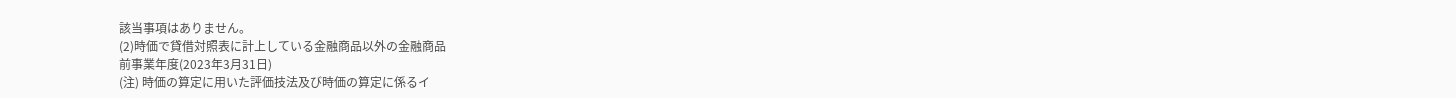該当事項はありません。
(2)時価で貸借対照表に計上している金融商品以外の金融商品
前事業年度(2023年3月31日)
(注) 時価の算定に用いた評価技法及び時価の算定に係るイ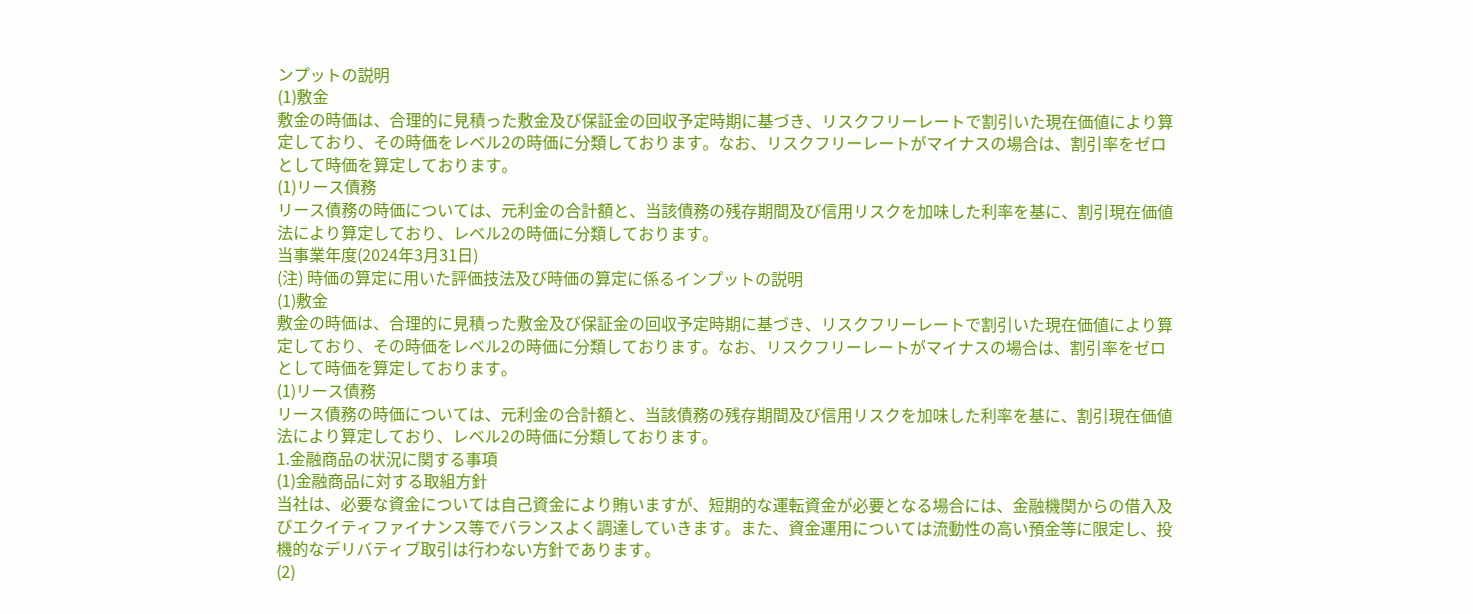ンプットの説明
(1)敷金
敷金の時価は、合理的に見積った敷金及び保証金の回収予定時期に基づき、リスクフリーレートで割引いた現在価値により算定しており、その時価をレベル2の時価に分類しております。なお、リスクフリーレートがマイナスの場合は、割引率をゼロとして時価を算定しております。
(1)リース債務
リース債務の時価については、元利金の合計額と、当該債務の残存期間及び信用リスクを加味した利率を基に、割引現在価値法により算定しており、レベル2の時価に分類しております。
当事業年度(2024年3月31日)
(注) 時価の算定に用いた評価技法及び時価の算定に係るインプットの説明
(1)敷金
敷金の時価は、合理的に見積った敷金及び保証金の回収予定時期に基づき、リスクフリーレートで割引いた現在価値により算定しており、その時価をレベル2の時価に分類しております。なお、リスクフリーレートがマイナスの場合は、割引率をゼロとして時価を算定しております。
(1)リース債務
リース債務の時価については、元利金の合計額と、当該債務の残存期間及び信用リスクを加味した利率を基に、割引現在価値法により算定しており、レベル2の時価に分類しております。
1.金融商品の状況に関する事項
(1)金融商品に対する取組方針
当社は、必要な資金については自己資金により賄いますが、短期的な運転資金が必要となる場合には、金融機関からの借入及びエクイティファイナンス等でバランスよく調達していきます。また、資金運用については流動性の高い預金等に限定し、投機的なデリバティブ取引は行わない方針であります。
(2)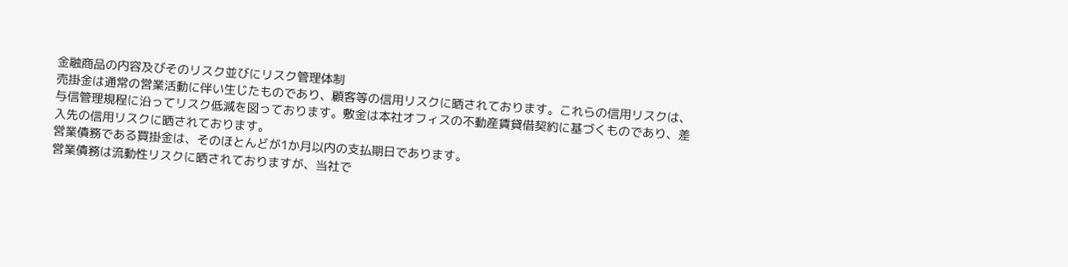金融商品の内容及びそのリスク並びにリスク管理体制
売掛金は通常の営業活動に伴い生じたものであり、顧客等の信用リスクに晒されております。これらの信用リスクは、与信管理規程に沿ってリスク低減を図っております。敷金は本社オフィスの不動産賃貸借契約に基づくものであり、差入先の信用リスクに晒されております。
営業債務である買掛金は、そのほとんどが1か月以内の支払期日であります。
営業債務は流動性リスクに晒されておりますが、当社で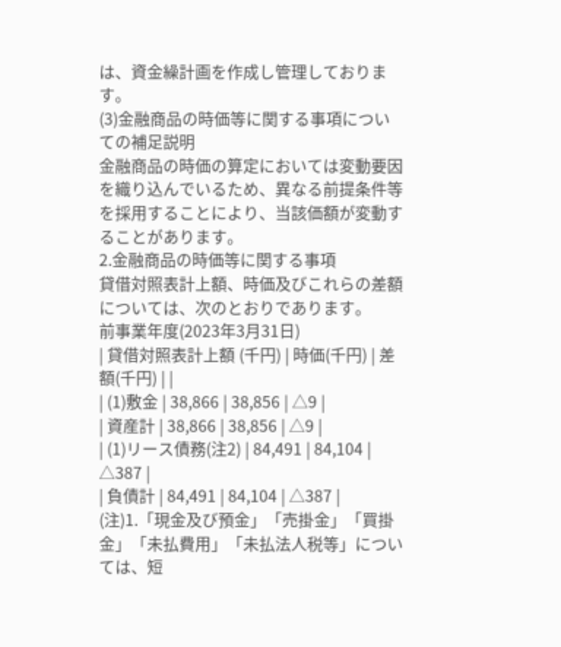は、資金繰計画を作成し管理しております。
(3)金融商品の時価等に関する事項についての補足説明
金融商品の時価の算定においては変動要因を織り込んでいるため、異なる前提条件等を採用することにより、当該価額が変動することがあります。
2.金融商品の時価等に関する事項
貸借対照表計上額、時価及びこれらの差額については、次のとおりであります。
前事業年度(2023年3月31日)
| 貸借対照表計上額 (千円) | 時価(千円) | 差額(千円) | |
| (1)敷金 | 38,866 | 38,856 | △9 |
| 資産計 | 38,866 | 38,856 | △9 |
| (1)リース債務(注2) | 84,491 | 84,104 | △387 |
| 負債計 | 84,491 | 84,104 | △387 |
(注)1.「現金及び預金」「売掛金」「買掛金」「未払費用」「未払法人税等」については、短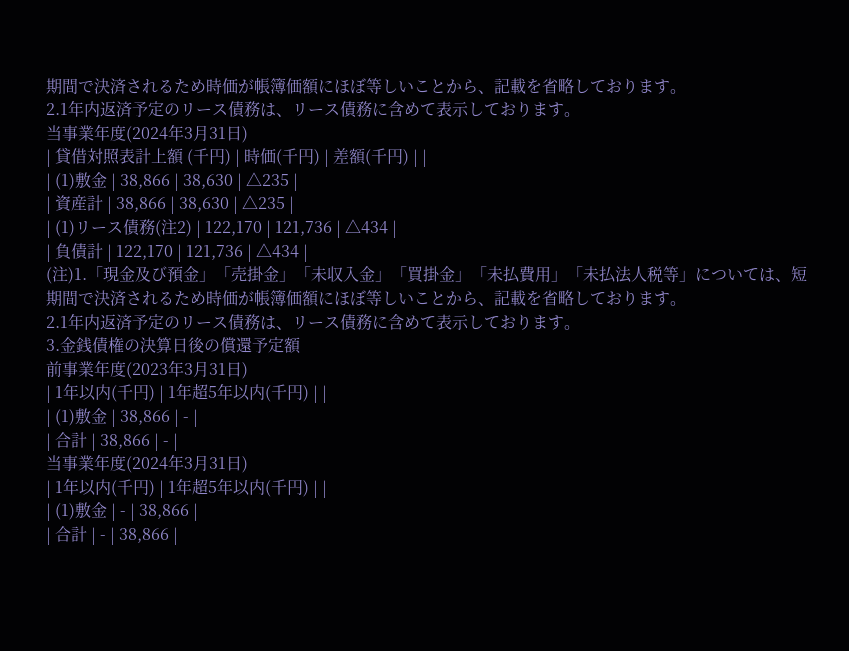期間で決済されるため時価が帳簿価額にほぼ等しいことから、記載を省略しております。
2.1年内返済予定のリース債務は、リース債務に含めて表示しております。
当事業年度(2024年3月31日)
| 貸借対照表計上額 (千円) | 時価(千円) | 差額(千円) | |
| (1)敷金 | 38,866 | 38,630 | △235 |
| 資産計 | 38,866 | 38,630 | △235 |
| (1)リース債務(注2) | 122,170 | 121,736 | △434 |
| 負債計 | 122,170 | 121,736 | △434 |
(注)1.「現金及び預金」「売掛金」「未収入金」「買掛金」「未払費用」「未払法人税等」については、短期間で決済されるため時価が帳簿価額にほぼ等しいことから、記載を省略しております。
2.1年内返済予定のリース債務は、リース債務に含めて表示しております。
3.金銭債権の決算日後の償還予定額
前事業年度(2023年3月31日)
| 1年以内(千円) | 1年超5年以内(千円) | |
| (1)敷金 | 38,866 | - |
| 合計 | 38,866 | - |
当事業年度(2024年3月31日)
| 1年以内(千円) | 1年超5年以内(千円) | |
| (1)敷金 | - | 38,866 |
| 合計 | - | 38,866 |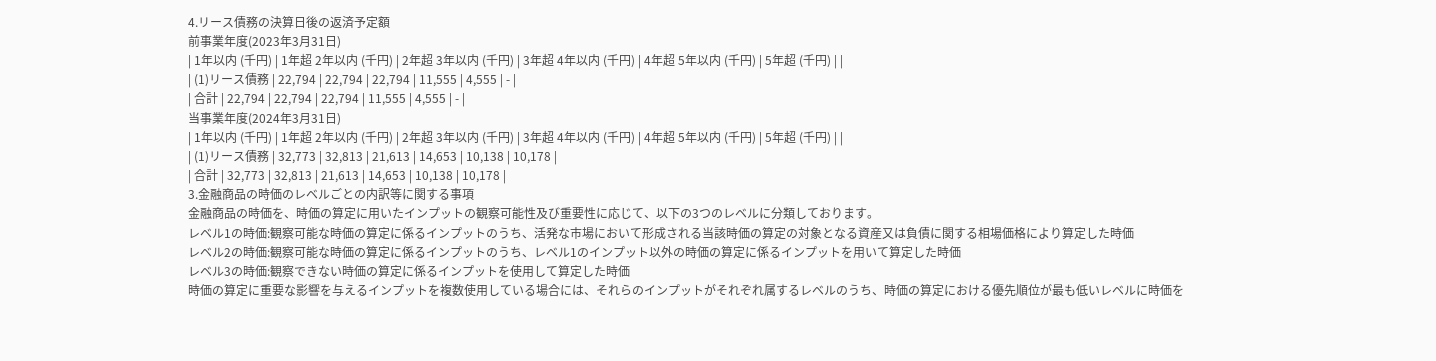4.リース債務の決算日後の返済予定額
前事業年度(2023年3月31日)
| 1年以内 (千円) | 1年超 2年以内 (千円) | 2年超 3年以内 (千円) | 3年超 4年以内 (千円) | 4年超 5年以内 (千円) | 5年超 (千円) | |
| (1)リース債務 | 22,794 | 22,794 | 22,794 | 11,555 | 4,555 | - |
| 合計 | 22,794 | 22,794 | 22,794 | 11,555 | 4,555 | - |
当事業年度(2024年3月31日)
| 1年以内 (千円) | 1年超 2年以内 (千円) | 2年超 3年以内 (千円) | 3年超 4年以内 (千円) | 4年超 5年以内 (千円) | 5年超 (千円) | |
| (1)リース債務 | 32,773 | 32,813 | 21,613 | 14,653 | 10,138 | 10,178 |
| 合計 | 32,773 | 32,813 | 21,613 | 14,653 | 10,138 | 10,178 |
3.金融商品の時価のレベルごとの内訳等に関する事項
金融商品の時価を、時価の算定に用いたインプットの観察可能性及び重要性に応じて、以下の3つのレベルに分類しております。
レベル1の時価:観察可能な時価の算定に係るインプットのうち、活発な市場において形成される当該時価の算定の対象となる資産又は負債に関する相場価格により算定した時価
レベル2の時価:観察可能な時価の算定に係るインプットのうち、レベル1のインプット以外の時価の算定に係るインプットを用いて算定した時価
レベル3の時価:観察できない時価の算定に係るインプットを使用して算定した時価
時価の算定に重要な影響を与えるインプットを複数使用している場合には、それらのインプットがそれぞれ属するレベルのうち、時価の算定における優先順位が最も低いレベルに時価を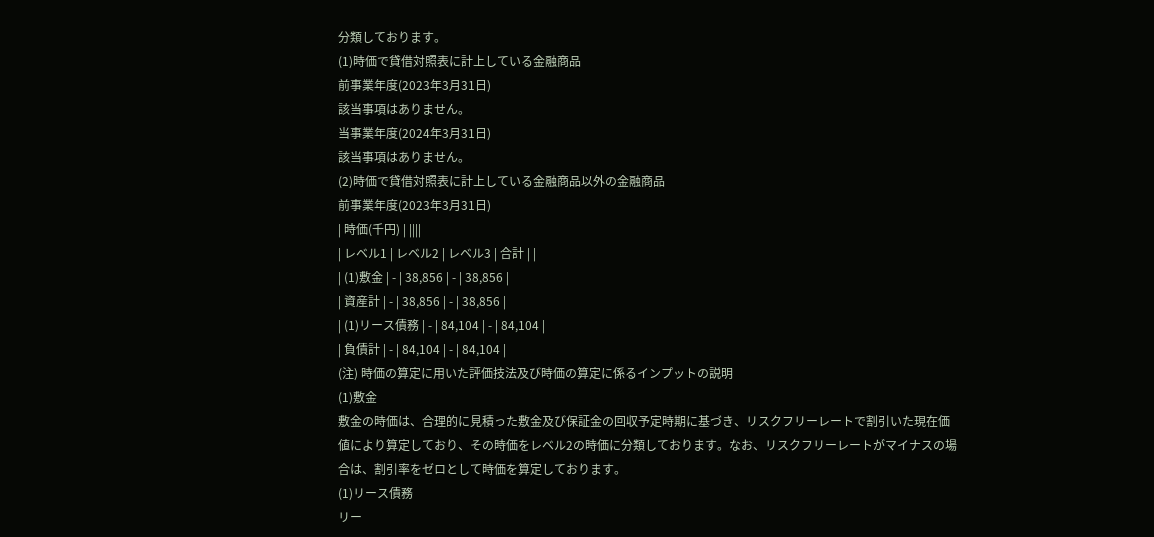分類しております。
(1)時価で貸借対照表に計上している金融商品
前事業年度(2023年3月31日)
該当事項はありません。
当事業年度(2024年3月31日)
該当事項はありません。
(2)時価で貸借対照表に計上している金融商品以外の金融商品
前事業年度(2023年3月31日)
| 時価(千円) | ||||
| レベル1 | レベル2 | レベル3 | 合計 | |
| (1)敷金 | - | 38,856 | - | 38,856 |
| 資産計 | - | 38,856 | - | 38,856 |
| (1)リース債務 | - | 84,104 | - | 84,104 |
| 負債計 | - | 84,104 | - | 84,104 |
(注) 時価の算定に用いた評価技法及び時価の算定に係るインプットの説明
(1)敷金
敷金の時価は、合理的に見積った敷金及び保証金の回収予定時期に基づき、リスクフリーレートで割引いた現在価値により算定しており、その時価をレベル2の時価に分類しております。なお、リスクフリーレートがマイナスの場合は、割引率をゼロとして時価を算定しております。
(1)リース債務
リー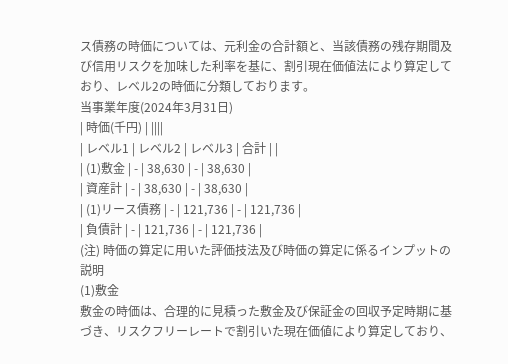ス債務の時価については、元利金の合計額と、当該債務の残存期間及び信用リスクを加味した利率を基に、割引現在価値法により算定しており、レベル2の時価に分類しております。
当事業年度(2024年3月31日)
| 時価(千円) | ||||
| レベル1 | レベル2 | レベル3 | 合計 | |
| (1)敷金 | - | 38,630 | - | 38,630 |
| 資産計 | - | 38,630 | - | 38,630 |
| (1)リース債務 | - | 121,736 | - | 121,736 |
| 負債計 | - | 121,736 | - | 121,736 |
(注) 時価の算定に用いた評価技法及び時価の算定に係るインプットの説明
(1)敷金
敷金の時価は、合理的に見積った敷金及び保証金の回収予定時期に基づき、リスクフリーレートで割引いた現在価値により算定しており、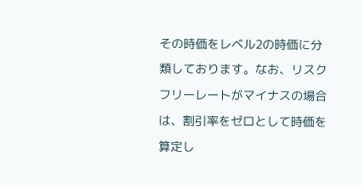その時価をレベル2の時価に分類しております。なお、リスクフリーレートがマイナスの場合は、割引率をゼロとして時価を算定し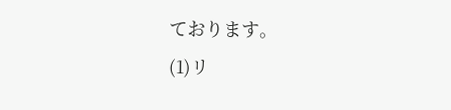ております。
(1)リ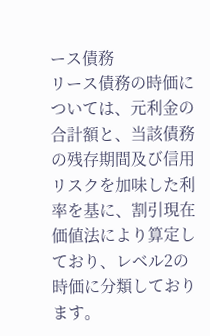ース債務
リース債務の時価については、元利金の合計額と、当該債務の残存期間及び信用リスクを加味した利率を基に、割引現在価値法により算定しており、レベル2の時価に分類しております。